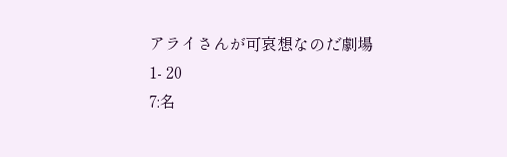アライさんが可哀想なのだ劇場
1- 20
7:名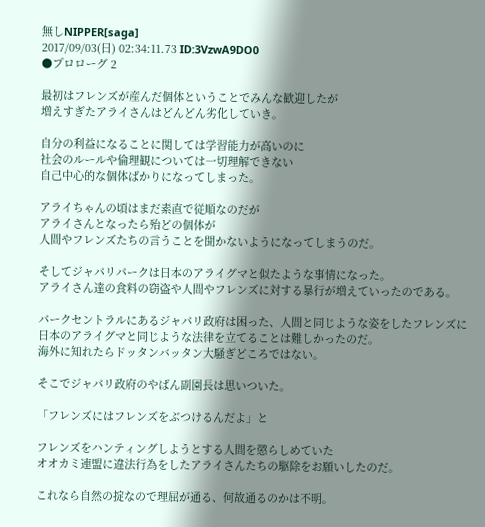無しNIPPER[saga]
2017/09/03(日) 02:34:11.73 ID:3VzwA9DO0
●プロローグ 2

最初はフレンズが産んだ個体ということでみんな歓迎したが
増えすぎたアライさんはどんどん劣化していき。

自分の利益になることに関しては学習能力が高いのに
社会のルールや倫理観については一切理解できない
自己中心的な個体ばかりになってしまった。

アライちゃんの頃はまだ素直で従順なのだが
アライさんとなったら殆どの個体が
人間やフレンズたちの言うことを聞かないようになってしまうのだ。

そしてジャパリパークは日本のアライグマと似たような事情になった。
アライさん達の食料の窃盗や人間やフレンズに対する暴行が増えていったのである。

パークセントラルにあるジャパリ政府は困った、人間と同じような姿をしたフレンズに
日本のアライグマと同じような法律を立てることは難しかったのだ。
海外に知れたらドッタンバッタン大騒ぎどころではない。

そこでジャパリ政府のやばん副園長は思いついた。

「フレンズにはフレンズをぶつけるんだよ」と

フレンズをハンティングしようとする人間を懲らしめていた
オオカミ連盟に違法行為をしたアライさんたちの駆除をお願いしたのだ。

これなら自然の掟なので理屈が通る、何故通るのかは不明。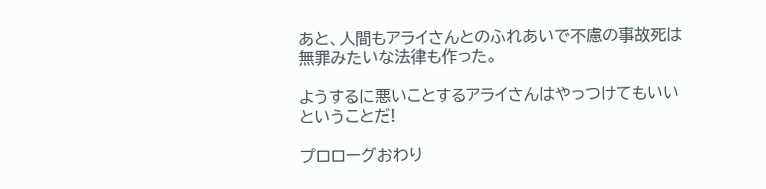あと、人間もアライさんとのふれあいで不慮の事故死は無罪みたいな法律も作った。

ようするに悪いことするアライさんはやっつけてもいいということだ!

プロローグおわり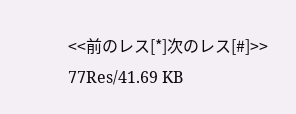<<前のレス[*]次のレス[#]>>
77Res/41.69 KB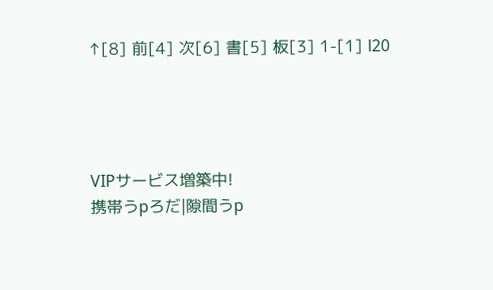↑[8] 前[4] 次[6] 書[5] 板[3] 1-[1] l20




VIPサービス増築中!
携帯うpろだ|隙間うp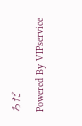ろだ
Powered By VIPservice